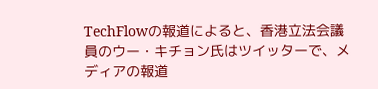TechFlowの報道によると、香港立法会議員のウー・キチョン氏はツイッターで、メディアの報道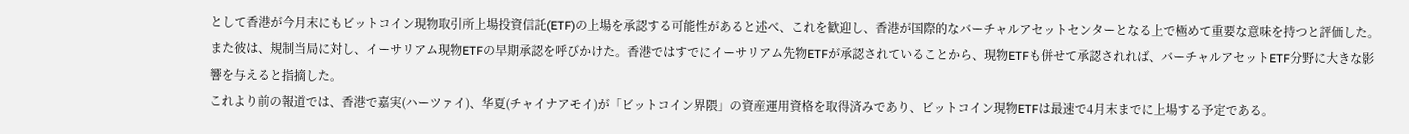として香港が今月末にもビットコイン現物取引所上場投資信託(ETF)の上場を承認する可能性があると述べ、これを歓迎し、香港が国際的なバーチャルアセットセンターとなる上で極めて重要な意味を持つと評価した。
また彼は、規制当局に対し、イーサリアム現物ETFの早期承認を呼びかけた。香港ではすでにイーサリアム先物ETFが承認されていることから、現物ETFも併せて承認されれば、バーチャルアセットETF分野に大きな影響を与えると指摘した。
これより前の報道では、香港で嘉実(ハーツァイ)、华夏(チャイナアモイ)が「ビットコイン界隈」の資産運用資格を取得済みであり、ビットコイン現物ETFは最速で4月末までに上場する予定である。